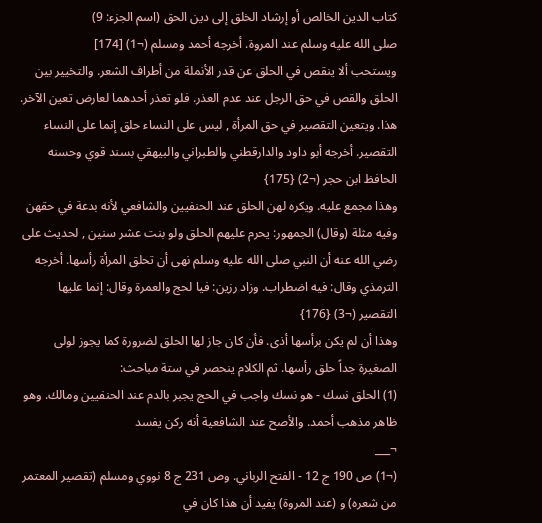كتاب الدين الخالص أو إرشاد الخلق إلى دين الحق (اسم الجزء: 9)
صلى الله عليه وسلم عند المروة. أخرجه أحمد ومسلم (¬1) [174]
ويستحب ألا ينقص في الحلق عن قدر الأنملة من أطراف الشعر. والتخيير بين الحلق والقص في حق الرجل عند عدم العذر. فلو تعذر أحدهما لعارض تعين الآخر. هذا. ويتعين التقصير في حق المرأة , ليس على النساء حلق إنما على النساء التقصير. أخرجه أبو داود والدارقطني والطبراني والبيهقي بسند قوي وحسنه الحافظ ابن حجر (¬2) {175}
وهذا مجمع عليه. ويكره لهن الحلق عند الحنفيين والشافعي لأنه بدعة في حقهن وفيه مثلة (وقال) الجمهور: يحرم عليهم الحلق ولو بنت عشر سنين , لحديث على رضي الله عنه أن النبي صلى الله عليه وسلم نهى أن تحلق المرأة رأسها. أخرجه الترمذي وقال: فيه اضطراب. وزاد رزين: فيا لحج والعمرة وقال: إنما عليها التقصير (¬3) {176}
وهذا أن لم يكن برأسها أذى. فأن كان جاز لها الحلق لضرورة كما يجوز لولى الصغيرة جداً حلق رأسها. ثم الكلام ينحصر في ستة مباحث:
(1) الحلق نسك - هو نسك واجب في الحج يجبر بالدم عند الحنفيين ومالك. وهو ظاهر مذهب أحمد. والأصح عند الشافعية أنه ركن يفسد
¬___
(¬1) ص 190 ج 12 - الفتح الرباني. وص 231 ج 8 نووي ومسلم (تقصير المعتمر من شعره) و (عند المروة) يفيد أن هذا كان في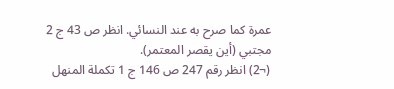عمرة كما صرح به عند النسائي. انظر ص 43 ج 2 مجتبي (أين يقصر المعتمر).
(¬2) انظر رقم 247 ص 146 ج 1 تكملة المنهل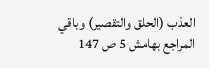العذب (الحلق والتقصير) وباقي المراجع بهامش 5 ص 147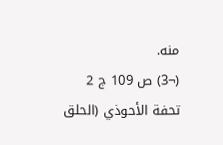منه.
(¬3) ص 109 ج 2 تحفة الأحوذي (الحلق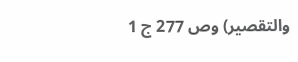والتقصير) وص 277 ج 1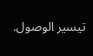تيسير الوصول.